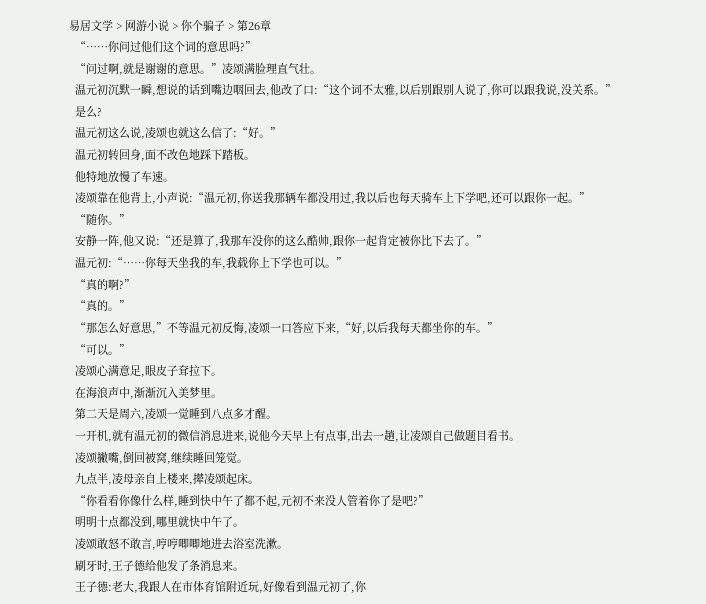易居文学 > 网游小说 > 你个骗子 > 第26章
  “……你问过他们这个词的意思吗?”
  “问过啊,就是谢谢的意思。”凌颂满脸理直气壮。
  温元初沉默一瞬,想说的话到嘴边咽回去,他改了口:“这个词不太雅,以后别跟别人说了,你可以跟我说,没关系。”
  是么?
  温元初这么说,凌颂也就这么信了:“好。”
  温元初转回身,面不改色地踩下踏板。
  他特地放慢了车速。
  凌颂靠在他背上,小声说:“温元初,你送我那辆车都没用过,我以后也每天骑车上下学吧,还可以跟你一起。”
  “随你。”
  安静一阵,他又说:“还是算了,我那车没你的这么酷帅,跟你一起肯定被你比下去了。”
  温元初:“……你每天坐我的车,我载你上下学也可以。”
  “真的啊?”
  “真的。”
  “那怎么好意思,”不等温元初反悔,凌颂一口答应下来,“好,以后我每天都坐你的车。”
  “可以。”
  凌颂心满意足,眼皮子耷拉下。
  在海浪声中,渐渐沉入美梦里。
  第二天是周六,凌颂一觉睡到八点多才醒。
  一开机,就有温元初的微信消息进来,说他今天早上有点事,出去一趟,让凌颂自己做题目看书。
  凌颂撇嘴,倒回被窝,继续睡回笼觉。
  九点半,凌母亲自上楼来,撵凌颂起床。
  “你看看你像什么样,睡到快中午了都不起,元初不来没人管着你了是吧?”
  明明十点都没到,哪里就快中午了。
  凌颂敢怒不敢言,哼哼唧唧地进去浴室洗漱。
  刷牙时,王子德给他发了条消息来。
  王子德:老大,我跟人在市体育馆附近玩,好像看到温元初了,你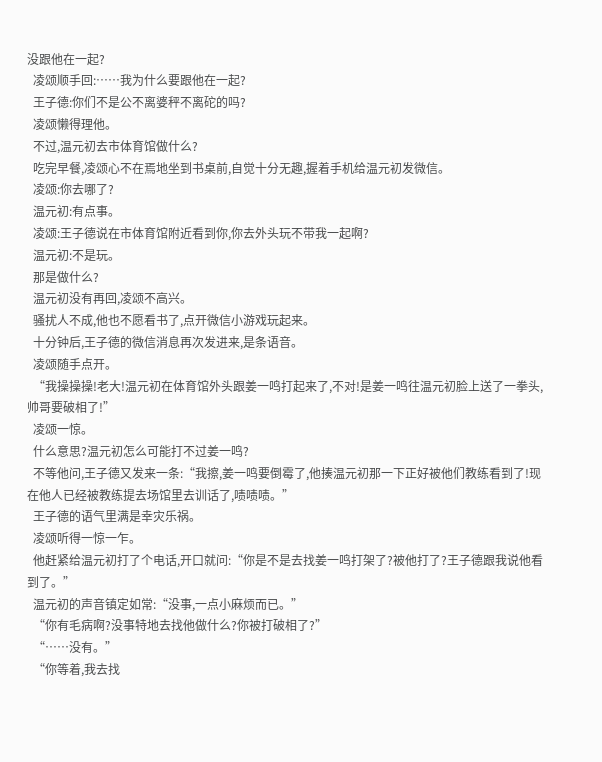没跟他在一起?
  凌颂顺手回:……我为什么要跟他在一起?
  王子德:你们不是公不离婆秤不离砣的吗?
  凌颂懒得理他。
  不过,温元初去市体育馆做什么?
  吃完早餐,凌颂心不在焉地坐到书桌前,自觉十分无趣,握着手机给温元初发微信。
  凌颂:你去哪了?
  温元初:有点事。
  凌颂:王子德说在市体育馆附近看到你,你去外头玩不带我一起啊?
  温元初:不是玩。
  那是做什么?
  温元初没有再回,凌颂不高兴。
  骚扰人不成,他也不愿看书了,点开微信小游戏玩起来。
  十分钟后,王子德的微信消息再次发进来,是条语音。
  凌颂随手点开。
  “我操操操!老大!温元初在体育馆外头跟姜一鸣打起来了,不对!是姜一鸣往温元初脸上送了一拳头,帅哥要破相了!”
  凌颂一惊。
  什么意思?温元初怎么可能打不过姜一鸣?
  不等他问,王子德又发来一条:“我擦,姜一鸣要倒霉了,他揍温元初那一下正好被他们教练看到了!现在他人已经被教练提去场馆里去训话了,啧啧啧。”
  王子德的语气里满是幸灾乐祸。
  凌颂听得一惊一乍。
  他赶紧给温元初打了个电话,开口就问:“你是不是去找姜一鸣打架了?被他打了?王子德跟我说他看到了。”
  温元初的声音镇定如常:“没事,一点小麻烦而已。”
  “你有毛病啊?没事特地去找他做什么?你被打破相了?”
  “……没有。”
  “你等着,我去找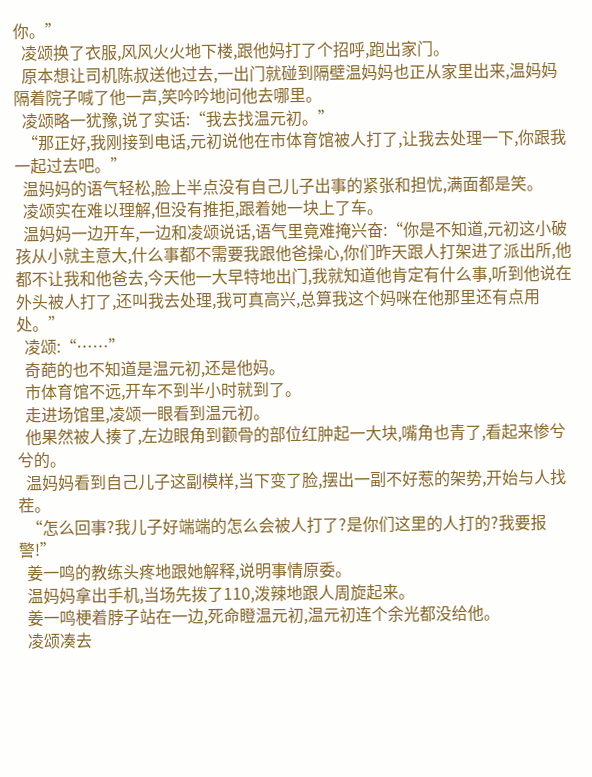你。”
  凌颂换了衣服,风风火火地下楼,跟他妈打了个招呼,跑出家门。
  原本想让司机陈叔送他过去,一出门就碰到隔壁温妈妈也正从家里出来,温妈妈隔着院子喊了他一声,笑吟吟地问他去哪里。
  凌颂略一犹豫,说了实话:“我去找温元初。”
  “那正好,我刚接到电话,元初说他在市体育馆被人打了,让我去处理一下,你跟我一起过去吧。”
  温妈妈的语气轻松,脸上半点没有自己儿子出事的紧张和担忧,满面都是笑。
  凌颂实在难以理解,但没有推拒,跟着她一块上了车。
  温妈妈一边开车,一边和凌颂说话,语气里竟难掩兴奋:“你是不知道,元初这小破孩从小就主意大,什么事都不需要我跟他爸操心,你们昨天跟人打架进了派出所,他都不让我和他爸去,今天他一大早特地出门,我就知道他肯定有什么事,听到他说在外头被人打了,还叫我去处理,我可真高兴,总算我这个妈咪在他那里还有点用处。”
  凌颂:“……”
  奇葩的也不知道是温元初,还是他妈。
  市体育馆不远,开车不到半小时就到了。
  走进场馆里,凌颂一眼看到温元初。
  他果然被人揍了,左边眼角到颧骨的部位红肿起一大块,嘴角也青了,看起来惨兮兮的。
  温妈妈看到自己儿子这副模样,当下变了脸,摆出一副不好惹的架势,开始与人找茬。
  “怎么回事?我儿子好端端的怎么会被人打了?是你们这里的人打的?我要报警!”
  姜一鸣的教练头疼地跟她解释,说明事情原委。
  温妈妈拿出手机,当场先拨了110,泼辣地跟人周旋起来。
  姜一鸣梗着脖子站在一边,死命瞪温元初,温元初连个余光都没给他。
  凌颂凑去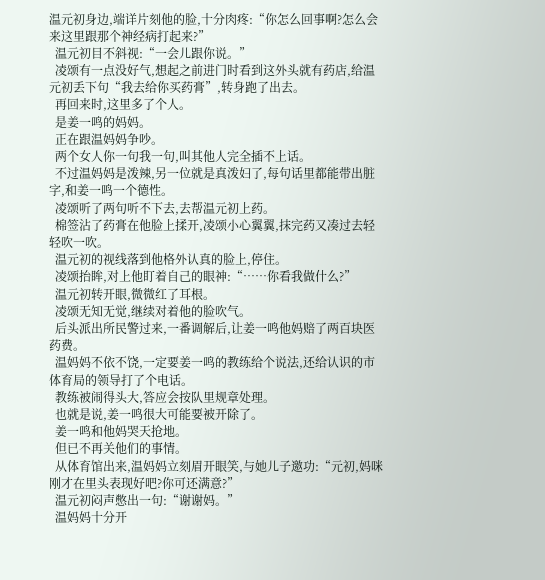温元初身边,端详片刻他的脸,十分肉疼:“你怎么回事啊?怎么会来这里跟那个神经病打起来?”
  温元初目不斜视:“一会儿跟你说。”
  凌颂有一点没好气,想起之前进门时看到这外头就有药店,给温元初丢下句“我去给你买药膏”,转身跑了出去。
  再回来时,这里多了个人。
  是姜一鸣的妈妈。
  正在跟温妈妈争吵。
  两个女人你一句我一句,叫其他人完全插不上话。
  不过温妈妈是泼辣,另一位就是真泼妇了,每句话里都能带出脏字,和姜一鸣一个德性。
  凌颂听了两句听不下去,去帮温元初上药。
  棉签沾了药膏在他脸上揉开,凌颂小心翼翼,抹完药又凑过去轻轻吹一吹。
  温元初的视线落到他格外认真的脸上,停住。
  凌颂抬眸,对上他盯着自己的眼神:“……你看我做什么?”
  温元初转开眼,微微红了耳根。
  凌颂无知无觉,继续对着他的脸吹气。
  后头派出所民警过来,一番调解后,让姜一鸣他妈赔了两百块医药费。
  温妈妈不依不饶,一定要姜一鸣的教练给个说法,还给认识的市体育局的领导打了个电话。
  教练被闹得头大,答应会按队里规章处理。
  也就是说,姜一鸣很大可能要被开除了。
  姜一鸣和他妈哭天抢地。
  但已不再关他们的事情。
  从体育馆出来,温妈妈立刻眉开眼笑,与她儿子邀功:“元初,妈咪刚才在里头表现好吧?你可还满意?”
  温元初闷声憋出一句:“谢谢妈。”
  温妈妈十分开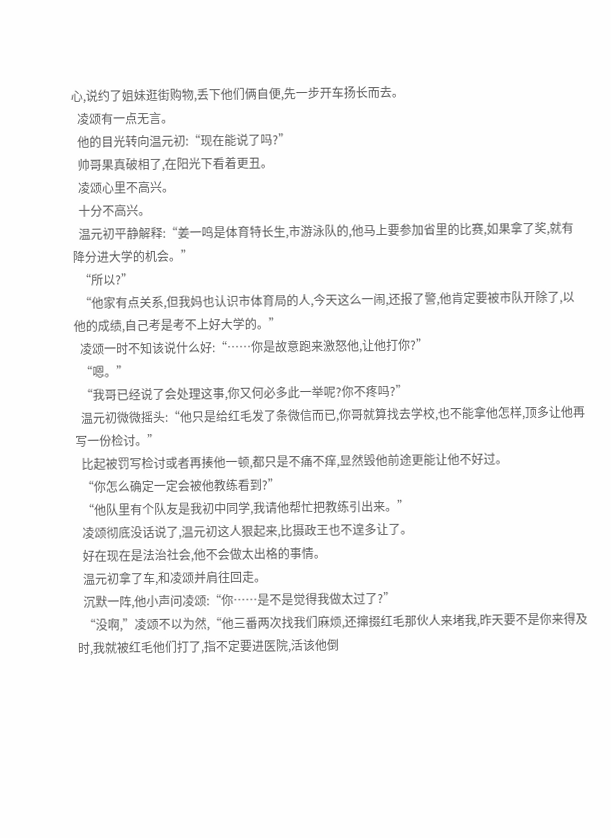心,说约了姐妹逛街购物,丢下他们俩自便,先一步开车扬长而去。
  凌颂有一点无言。
  他的目光转向温元初:“现在能说了吗?”
  帅哥果真破相了,在阳光下看着更丑。
  凌颂心里不高兴。
  十分不高兴。
  温元初平静解释:“姜一鸣是体育特长生,市游泳队的,他马上要参加省里的比赛,如果拿了奖,就有降分进大学的机会。”
  “所以?”
  “他家有点关系,但我妈也认识市体育局的人,今天这么一闹,还报了警,他肯定要被市队开除了,以他的成绩,自己考是考不上好大学的。”
  凌颂一时不知该说什么好:“……你是故意跑来激怒他,让他打你?”
  “嗯。”
  “我哥已经说了会处理这事,你又何必多此一举呢?你不疼吗?”
  温元初微微摇头:“他只是给红毛发了条微信而已,你哥就算找去学校,也不能拿他怎样,顶多让他再写一份检讨。”
  比起被罚写检讨或者再揍他一顿,都只是不痛不痒,显然毁他前途更能让他不好过。
  “你怎么确定一定会被他教练看到?”
  “他队里有个队友是我初中同学,我请他帮忙把教练引出来。”
  凌颂彻底没话说了,温元初这人狠起来,比摄政王也不遑多让了。
  好在现在是法治社会,他不会做太出格的事情。
  温元初拿了车,和凌颂并肩往回走。
  沉默一阵,他小声问凌颂:“你……是不是觉得我做太过了?”
  “没啊,”凌颂不以为然,“他三番两次找我们麻烦,还撺掇红毛那伙人来堵我,昨天要不是你来得及时,我就被红毛他们打了,指不定要进医院,活该他倒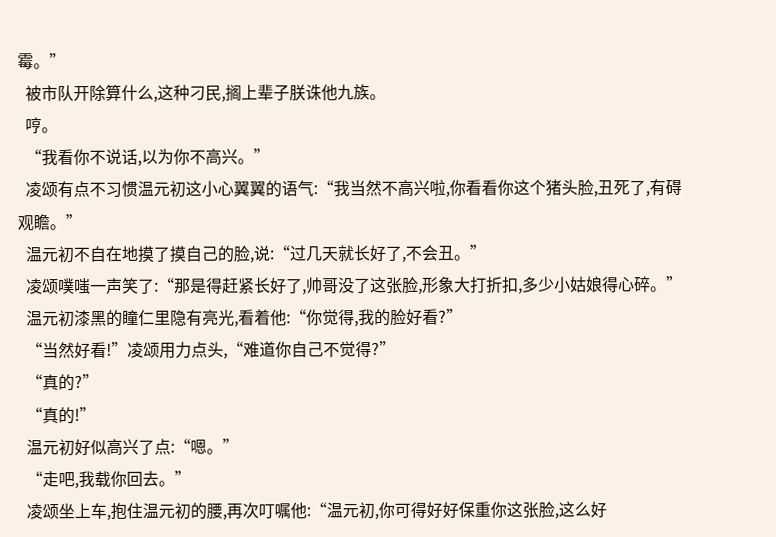霉。”
  被市队开除算什么,这种刁民,搁上辈子朕诛他九族。
  哼。
  “我看你不说话,以为你不高兴。”
  凌颂有点不习惯温元初这小心翼翼的语气:“我当然不高兴啦,你看看你这个猪头脸,丑死了,有碍观瞻。”
  温元初不自在地摸了摸自己的脸,说:“过几天就长好了,不会丑。”
  凌颂噗嗤一声笑了:“那是得赶紧长好了,帅哥没了这张脸,形象大打折扣,多少小姑娘得心碎。”
  温元初漆黑的瞳仁里隐有亮光,看着他:“你觉得,我的脸好看?”
  “当然好看!”凌颂用力点头,“难道你自己不觉得?”
  “真的?”
  “真的!”
  温元初好似高兴了点:“嗯。”
  “走吧,我载你回去。”
  凌颂坐上车,抱住温元初的腰,再次叮嘱他:“温元初,你可得好好保重你这张脸,这么好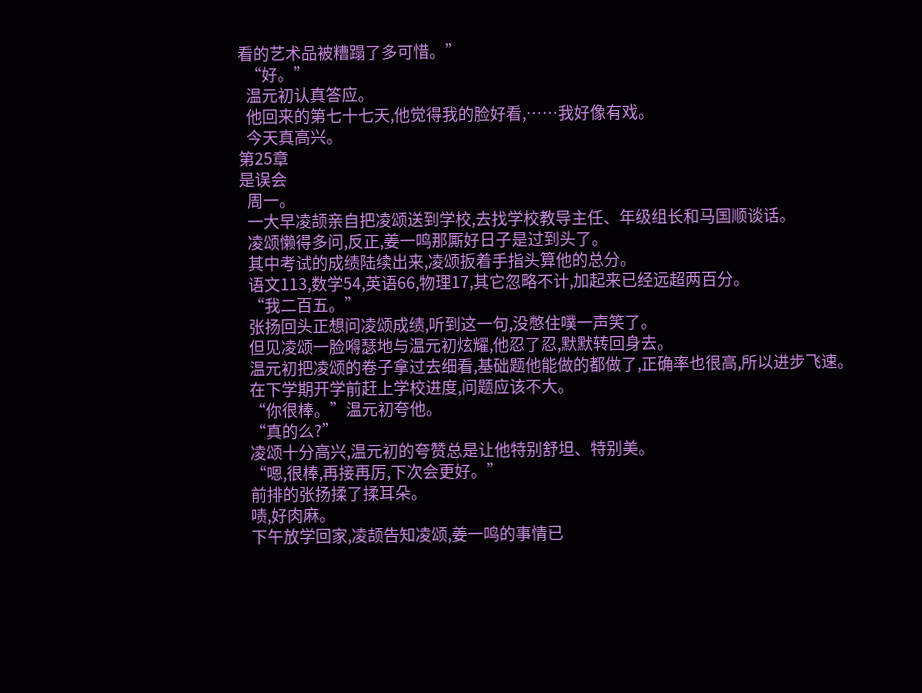看的艺术品被糟蹋了多可惜。”
  “好。”
  温元初认真答应。
  他回来的第七十七天,他觉得我的脸好看,……我好像有戏。
  今天真高兴。
第25章
是误会
  周一。
  一大早凌颉亲自把凌颂送到学校,去找学校教导主任、年级组长和马国顺谈话。
  凌颂懒得多问,反正,姜一鸣那厮好日子是过到头了。
  其中考试的成绩陆续出来,凌颂扳着手指头算他的总分。
  语文113,数学54,英语66,物理17,其它忽略不计,加起来已经远超两百分。
  “我二百五。”
  张扬回头正想问凌颂成绩,听到这一句,没憋住噗一声笑了。
  但见凌颂一脸嘚瑟地与温元初炫耀,他忍了忍,默默转回身去。
  温元初把凌颂的卷子拿过去细看,基础题他能做的都做了,正确率也很高,所以进步飞速。
  在下学期开学前赶上学校进度,问题应该不大。
  “你很棒。”温元初夸他。
  “真的么?”
  凌颂十分高兴,温元初的夸赞总是让他特别舒坦、特别美。
  “嗯,很棒,再接再厉,下次会更好。”
  前排的张扬揉了揉耳朵。
  啧,好肉麻。
  下午放学回家,凌颉告知凌颂,姜一鸣的事情已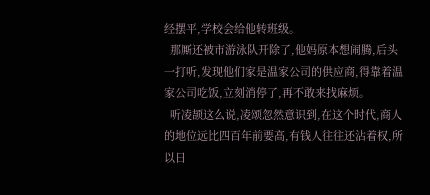经摆平,学校会给他转班级。
  那厮还被市游泳队开除了,他妈原本想闹腾,后头一打听,发现他们家是温家公司的供应商,得靠着温家公司吃饭,立刻消停了,再不敢来找麻烦。
  听凌颉这么说,凌颂忽然意识到,在这个时代,商人的地位远比四百年前要高,有钱人往往还沾着权,所以日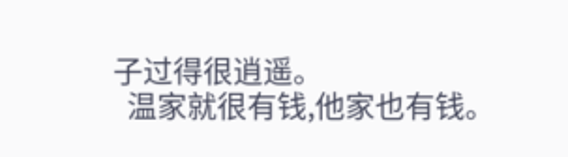子过得很逍遥。
  温家就很有钱,他家也有钱。